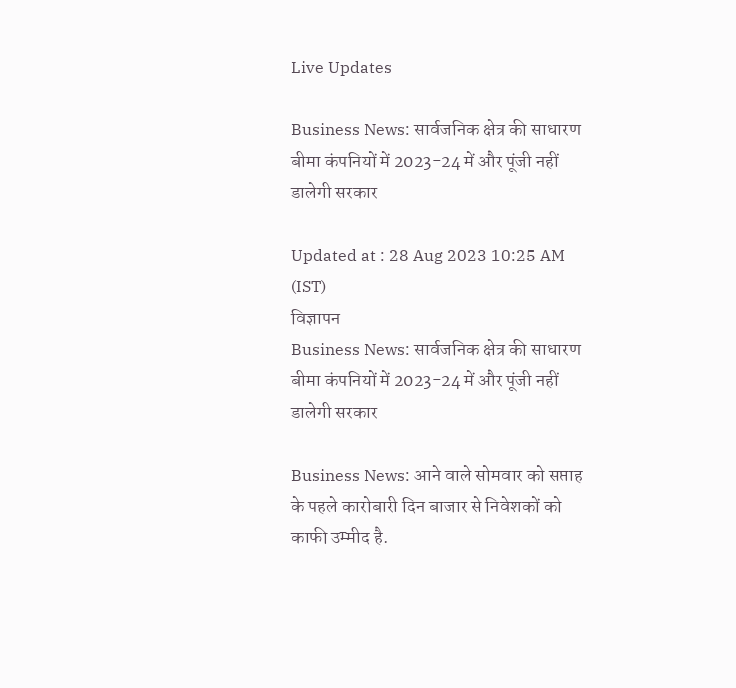Live Updates

Business News: सार्वजनिक क्षेत्र की साधारण बीमा कंपनियों में 2023-24 में और पूंजी नहीं डालेगी सरकार

Updated at : 28 Aug 2023 10:25 AM (IST)
विज्ञापन
Business News: सार्वजनिक क्षेत्र की साधारण बीमा कंपनियों में 2023-24 में और पूंजी नहीं डालेगी सरकार

Business News: आने वाले सोमवार को सप्ताह के पहले कारोबारी दिन बाजार से निवेशकों को काफी उम्मीद है.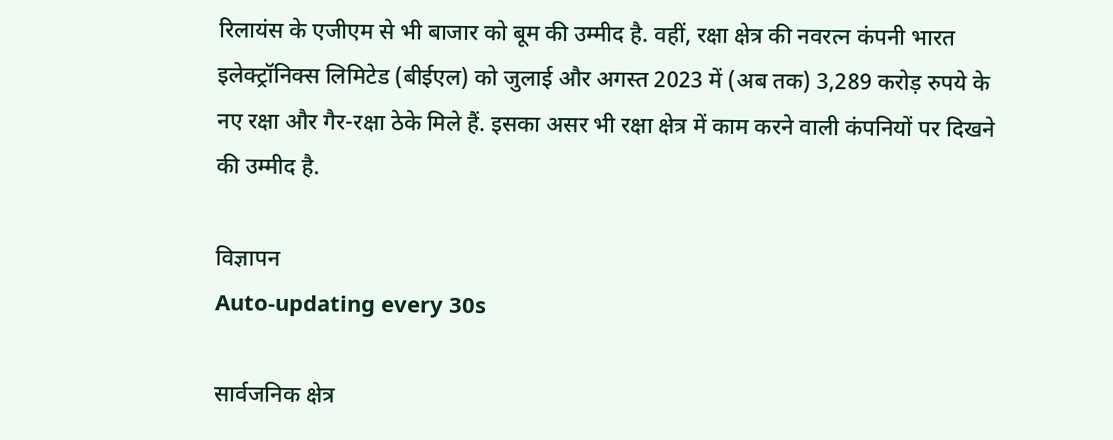रिलायंस के एजीएम से भी बाजार को बूम की उम्मीद है. वहीं, रक्षा क्षेत्र की नवरत्न कंपनी भारत इलेक्ट्रॉनिक्स लिमिटेड (बीईएल) को जुलाई और अगस्त 2023 में (अब तक) 3,289 करोड़ रुपये के नए रक्षा और गैर-रक्षा ठेके मिले हैं. इसका असर भी रक्षा क्षेत्र में काम करने वाली कंपनियों पर दिखने की उम्मीद है.

विज्ञापन
Auto-updating every 30s

सार्वजनिक क्षेत्र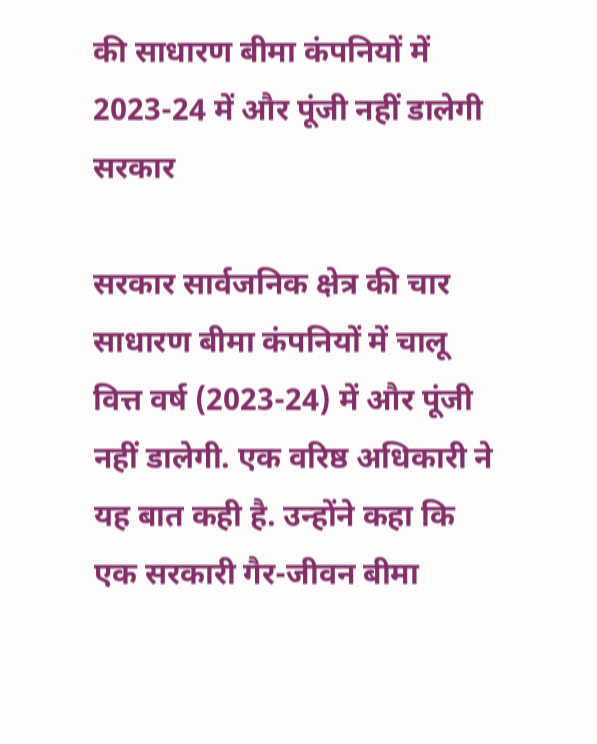की साधारण बीमा कंपनियों में 2023-24 में और पूंजी नहीं डालेगी सरकार

सरकार सार्वजनिक क्षेत्र की चार साधारण बीमा कंपनियों में चालू वित्त वर्ष (2023-24) में और पूंजी नहीं डालेगी. एक वरिष्ठ अधिकारी ने यह बात कही है. उन्होंने कहा कि एक सरकारी गैर-जीवन बीमा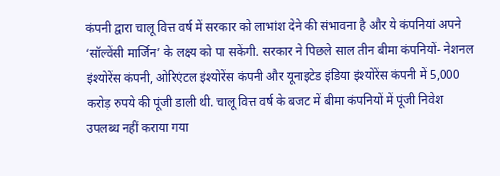कंपनी द्वारा चालू वित्त वर्ष में सरकार को लाभांश देने की संभावना है और ये कंपनियां अपने ‘सॉल्वेंसी मार्जिन’ के लक्ष्य को पा सकेंगी. सरकार ने पिछले साल तीन बीमा कंपनियों- नेशनल इंश्योरेंस कंपनी, ओरिएंटल इंश्योरेंस कंपनी और यूनाइटेड इंडिया इंश्योरेंस कंपनी में 5,000 करोड़ रुपये की पूंजी डाली थी. चालू वित्त वर्ष के बजट में बीमा कंपनियों में पूंजी निवेश उपलब्ध नहीं कराया गया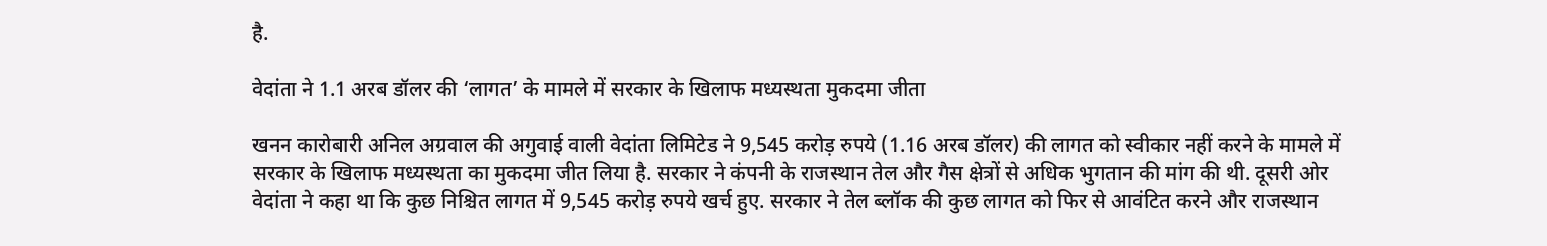है.

वेदांता ने 1.1 अरब डॉलर की ‘लागत’ के मामले में सरकार के खिलाफ मध्यस्थता मुकदमा जीता

खनन कारोबारी अनिल अग्रवाल की अगुवाई वाली वेदांता लिमिटेड ने 9,545 करोड़ रुपये (1.16 अरब डॉलर) की लागत को स्वीकार नहीं करने के मामले में सरकार के खिलाफ मध्यस्थता का मुकदमा जीत लिया है. सरकार ने कंपनी के राजस्थान तेल और गैस क्षेत्रों से अधिक भुगतान की मांग की थी. दूसरी ओर वेदांता ने कहा था कि कुछ निश्चित लागत में 9,545 करोड़ रुपये खर्च हुए. सरकार ने तेल ब्लॉक की कुछ लागत को फिर से आवंटित करने और राजस्थान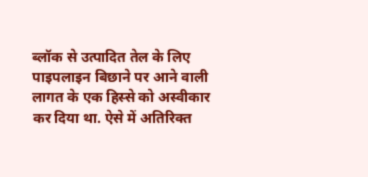ब्लॉक से उत्पादित तेल के लिए पाइपलाइन बिछाने पर आने वाली लागत के एक हिस्से को अस्वीकार कर दिया था. ऐसे में अतिरिक्त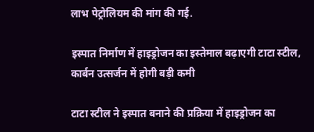लाभ पेट्रोलियम की मांग की गई.

इस्पात निर्माण में हाइड्रोजन का इस्तेमाल बढ़ाएगी टाटा स्टील, कार्बन उत्सर्जन में होगी बड़ी कमी

टाटा स्टील ने इस्पात बनाने की प्रक्रिया में हाइड्रोजन का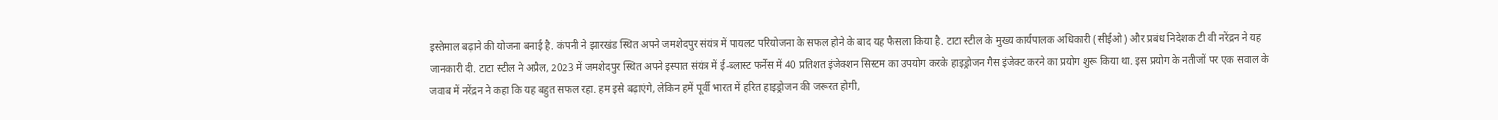इस्तेमाल बढ़ाने की योजना बनाई है. कंपनी ने झारखंड स्थित अपने जमशेदपुर संयंत्र में पायलट परियोजना के सफल होने के बाद यह फैसला किया है. टाटा स्टील के मुख्य कार्यपालक अधिकारी (सीईओ) और प्रबंध निदेशक टी वी नरेंद्रन ने यह जानकारी दी. टाटा स्टील ने अप्रैल, 2023 में जमशेदपुर स्थित अपने इस्पात संयंत्र में ई-ब्लास्ट फर्नेस में 40 प्रतिशत इंजेक्शन सिस्टम का उपयोग करके हाइड्रोजन गैस इंजेक्ट करने का प्रयोग शुरू किया था. इस प्रयोग के नतीजों पर एक सवाल के जवाब में नरेंद्रन ने कहा कि यह बहुत सफल रहा. हम इसे बढ़ाएंगे, लेकिन हमें पूर्वी भारत में हरित हाइड्रोजन की जरूरत होगी,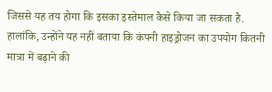जिससे यह तय होगा कि इसका इस्तेमाल कैसे किया जा सकता है. हालांकि, उन्होंने यह नहीं बताया कि कंपनी हाइड्रोजन का उपयोग कितनी मात्रा में बढ़ाने की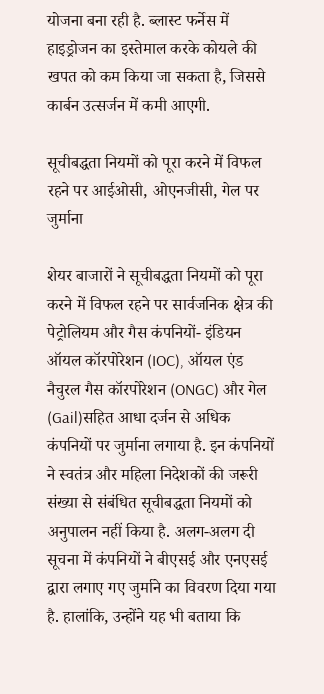योजना बना रही है. ब्लास्ट फर्नेस में हाइड्रोजन का इस्तेमाल करके कोयले की खपत को कम किया जा सकता है, जिससे कार्बन उत्सर्जन में कमी आएगी.

सूचीबद्धता नियमों को पूरा करने में विफल रहने पर आईओसी, ओएनजीसी, गेल पर जुर्माना

शेयर बाजारों ने सूचीबद्धता नियमों को पूरा करने में विफल रहने पर सार्वजनिक क्षेत्र की पेट्रोलियम और गैस कंपनियों- इंडियन ऑयल कॉरपोरेशन (IOC), ऑयल एंड नैचुरल गैस कॉरपोरेशन (ONGC) और गेल (Gail)सहित आधा दर्जन से अधिक कंपनियों पर जुर्माना लगाया है. इन कंपनियों ने स्वतंत्र और महिला निदेशकों की जरूरी संख्या से संबंधित सूचीबद्धता नियमों को अनुपालन नहीं किया है. अलग-अलग दी सूचना में कंपनियों ने बीएसई और एनएसई द्वारा लगाए गए जुर्माने का विवरण दिया गया है. हालांकि, उन्होंने यह भी बताया कि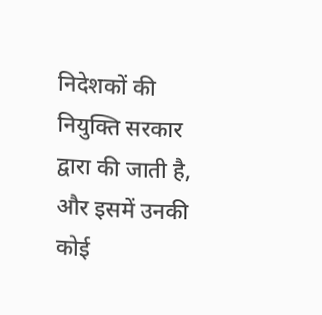निदेशकों की नियुक्ति सरकार द्वारा की जाती है, और इसमें उनकी कोई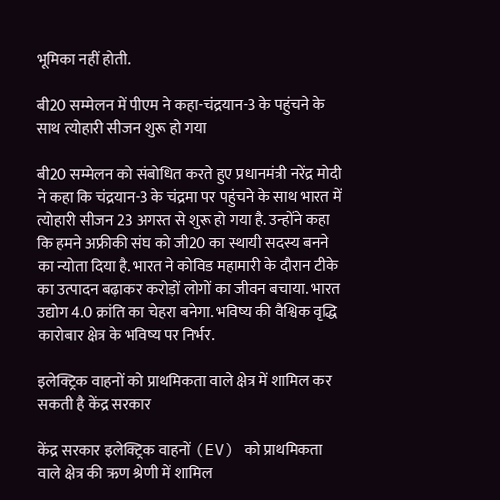भूमिका नहीं होती.

बी20 सम्मेलन में पीएम ने कहा-चंद्रयान-3 के पहुंचने के साथ त्योहारी सीजन शुरू हो गया

बी20 सम्मेलन को संबोधित करते हुए प्रधानमंत्री नरेंद्र मोदी ने कहा कि चंद्रयान-3 के चंद्रमा पर पहुंचने के साथ भारत में त्योहारी सीजन 23 अगस्त से शुरू हो गया है. उन्होंने कहा कि हमने अफ्रीकी संघ को जी20 का स्थायी सदस्य बनने का न्योता दिया है. भारत ने कोविड महामारी के दौरान टीके का उत्पादन बढ़ाकर करोड़ों लोगों का जीवन बचाया. भारत उद्योग 4.0 क्रांति का चेहरा बनेगा. भविष्य की वैश्विक वृद्धि कारोबार क्षेत्र के भविष्य पर निर्भर.

इलेक्ट्रिक वाहनों को प्राथमिकता वाले क्षेत्र में शामिल कर सकती है केंद्र सरकार

केंद्र सरकार इलेक्ट्रिक वाहनों (EV) को प्राथमिकता वाले क्षेत्र की ऋण श्रेणी में शामिल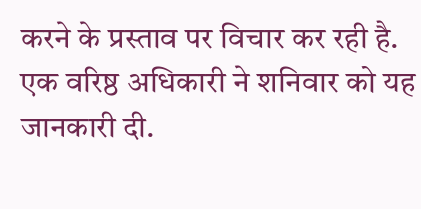करने के प्रस्ताव पर विचार कर रही है. एक वरिष्ठ अधिकारी ने शनिवार को यह जानकारी दी.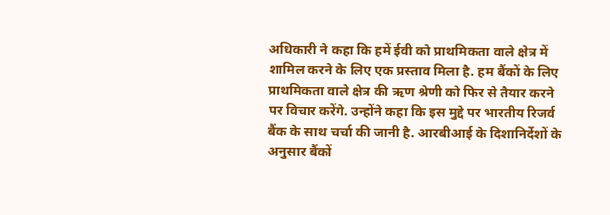अधिकारी ने कहा कि हमें ईवी को प्राथमिकता वाले क्षेत्र में शामिल करने के लिए एक प्रस्ताव मिला है. हम बैंकों के लिए प्राथमिकता वाले क्षेत्र की ऋण श्रेणी को फिर से तैयार करने पर विचार करेंगे. उन्होंने कहा कि इस मुद्दे पर भारतीय रिजर्व बैंक के साथ चर्चा की जानी है. आरबीआई के दिशानिर्देशों के अनुसार बैंकों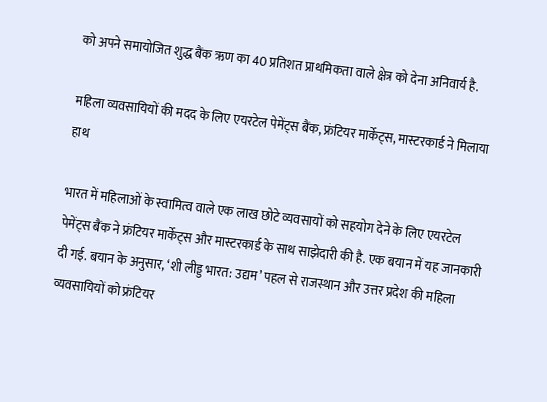को अपने समायोजित शुद्ध बैंक ऋण का 40 प्रतिशत प्राथमिकता वाले क्षेत्र को देना अनिवार्य है.

महिला व्यवसायियों की मदद के लिए एयरटेल पेमेंट्स बैंक, फ्रंटियर मार्केट्स, मास्टरकार्ड ने मिलाया हाथ

भारत में महिलाओं के स्वामित्व वाले एक लाख छोटे व्यवसायों को सहयोग देने के लिए एयरटेल पेमेंट्स बैंक ने फ्रंटियर मार्केट्स और मास्टरकार्ड के साथ साझेदारी की है. एक बयान में यह जानकारी दी गई. बयान के अनुसार, ‘शी लीड्ड भारत: उद्यम’ पहल से राजस्थान और उत्तर प्रदेश की महिला व्यवसायियों को फ्रंटियर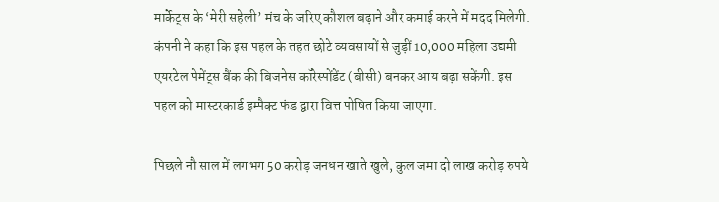मार्केट्स के ‘मेरी सहेली’ मंच के जरिए कौशल बढ़ाने और कमाई करने में मदद मिलेगी. कंपनी ने कहा कि इस पहल के तहत छोटे व्यवसायों से जुड़ीं 10,000 महिला उद्यमी एयरटेल पेमेंट्स बैंक की बिजनेस कॉरेस्पोंडेंट (बीसी) बनकर आय बढ़ा सकेंगी. इस पहल को मास्टरकार्ड इम्पैक्ट फंड द्वारा वित्त पोषित किया जाएगा.

पिछले नौ साल में लगभग 50 करोड़ जनधन खाते खुले, कुल जमा दो लाख करोड़ रुपये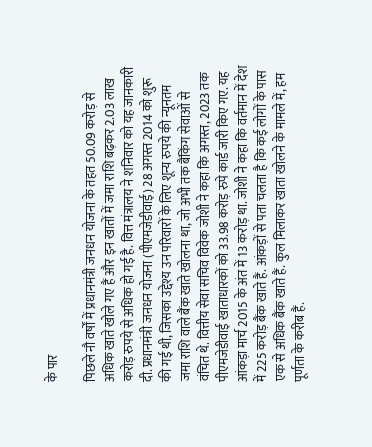के पार

पिछले नौ वर्षों में प्रधानमंत्री जनधन योजना के तहत 50.09 करोड़ से अधिक खाते खोले गए हैं और इन खातों में जमा राशि बढ़कर 2.03 लाख करोड़ रुपये से अधिक हो गई है. वित्त मंत्रालय ने शनिवार को यह जानकारी दी. प्रधानमंत्री जनधन योजना (पीएमजेडीवाई) 28 अगस्त 2014 को शुरू की गई थी, जिसका उद्देश्य उन परिवारों के लिए शून्य रुपये की न्यूनतम जमा राशि वाले बैंक खाते खोलना था, जो अभी तक बैंकिंग सेवाओं से वंचित थे. वित्तीय सेवा सचिव विवेक जोशी ने कहा कि अगस्त, 2023 तक पीएमजेडीवाई खाताधारकों को 33.98 करोड़ रुपे कार्ड जारी किए गए. यह आंकड़ा मार्च 2015 के अंत में 13 करोड़ था. जोशी ने कहा कि वर्तमान में देश में 225 करोड़ बैंक खाते हैं. आंकड़ों से पता चलता है कि कई लोगों के पास एक से अधिक बैंक खाते हैं. कुल मिलाकर खाता खोलने के मामले में, हम पूर्णता के करीब हैं.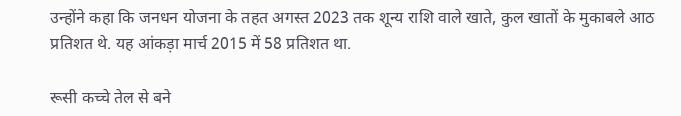उन्होंने कहा कि जनधन योजना के तहत अगस्त 2023 तक शून्य राशि वाले खाते, कुल खातों के मुकाबले आठ प्रतिशत थे. यह आंकड़ा मार्च 2015 में 58 प्रतिशत था.

रूसी कच्चे तेल से बने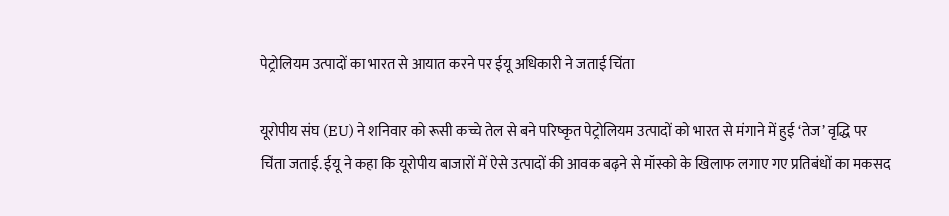पेट्रोलियम उत्पादों का भारत से आयात करने पर ईयू अधिकारी ने जताई चिंता

यूरोपीय संघ (EU) ने शनिवार को रूसी कच्चे तेल से बने परिष्कृत पेट्रोलियम उत्पादों को भारत से मंगाने में हुई ‘तेज’ वृद्धि पर चिंता जताई. ईयू ने कहा कि यूरोपीय बाजारों में ऐसे उत्पादों की आवक बढ़ने से मॉस्को के खिलाफ लगाए गए प्रतिबंधों का मकसद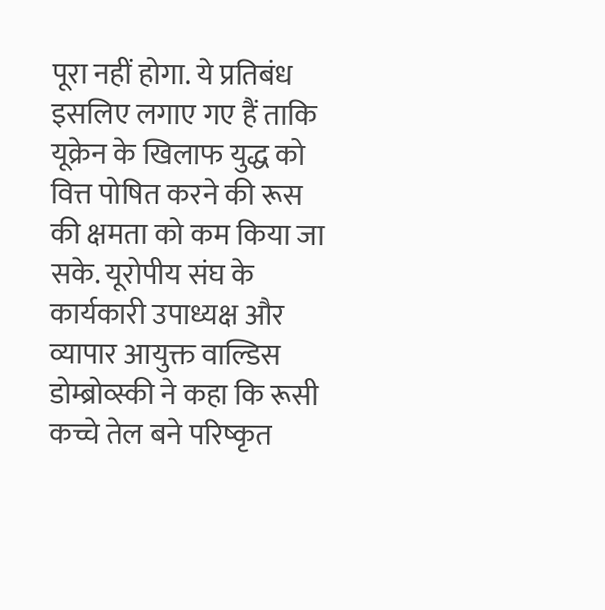पूरा नहीं होगा. ये प्रतिबंध इसलिए लगाए गए हैं ताकि यूक्रेन के खिलाफ युद्ध को वित्त पोषित करने की रूस की क्षमता को कम किया जा सके. यूरोपीय संघ के कार्यकारी उपाध्यक्ष और व्यापार आयुक्त वाल्डिस डोम्ब्रोव्स्की ने कहा कि रूसी कच्चे तेल बने परिष्कृत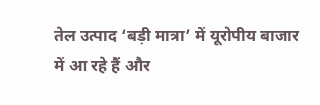तेल उत्पाद ‘बड़ी मात्रा’ में यूरोपीय बाजार में आ रहे हैं और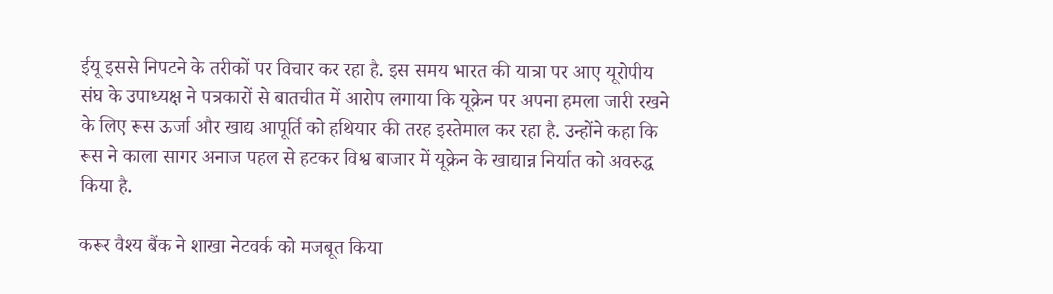ईयू इससे निपटने के तरीकों पर विचार कर रहा है. इस समय भारत की यात्रा पर आए यूरोपीय संघ के उपाध्यक्ष ने पत्रकारों से बातचीत में आरोप लगाया कि यूक्रेन पर अपना हमला जारी रखने के लिए रूस ऊर्जा और खाद्य आपूर्ति को हथियार की तरह इस्तेमाल कर रहा है. उन्होंने कहा कि रूस ने काला सागर अनाज पहल से हटकर विश्व बाजार में यूक्रेन के खाद्यान्न निर्यात को अवरुद्ध किया है.

करूर वैश्य बैंक ने शाखा नेटवर्क को मजबूत किया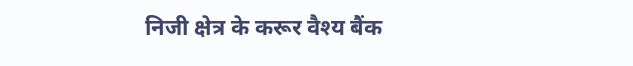निजी क्षेत्र के करूर वैश्य बैंक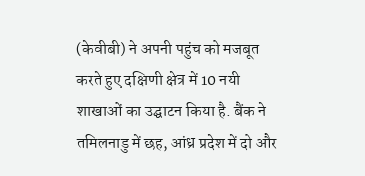(केवीबी) ने अपनी पहुंच को मजबूत करते हुए दक्षिणी क्षेत्र में 10 नयी शाखाओं का उद्घाटन किया है. बैंक ने तमिलनाडु में छह, आंध्र प्रदेश में दो और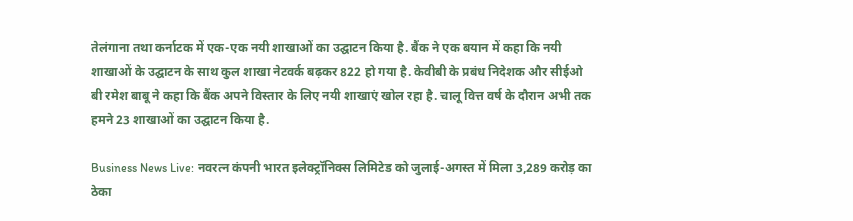तेलंगाना तथा कर्नाटक में एक-एक नयी शाखाओं का उद्घाटन किया है. बैंक ने एक बयान में कहा कि नयी शाखाओं के उद्घाटन के साथ कुल शाखा नेटवर्क बढ़कर 822 हो गया है. केवीबी के प्रबंध निदेशक और सीईओ बी रमेश बाबू ने कहा कि बैंक अपने विस्तार के लिए नयी शाखाएं खोल रहा है. चालू वित्त वर्ष के दौरान अभी तक हमने 23 शाखाओं का उद्घाटन किया है.

Business News Live: नवरत्न कंपनी भारत इलेक्ट्रॉनिक्स लिमिटेड को जुलाई-अगस्त में मिला 3,289 करोड़ का ठेका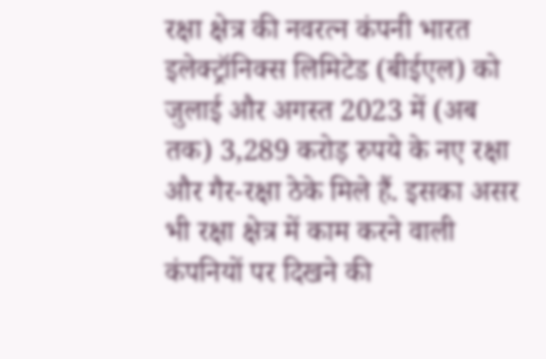रक्षा क्षेत्र की नवरत्न कंपनी भारत इलेक्ट्रॉनिक्स लिमिटेड (बीईएल) को जुलाई और अगस्त 2023 में (अब तक) 3,289 करोड़ रुपये के नए रक्षा और गैर-रक्षा ठेके मिले हैं. इसका असर भी रक्षा क्षेत्र में काम करने वाली कंपनियों पर दिखने की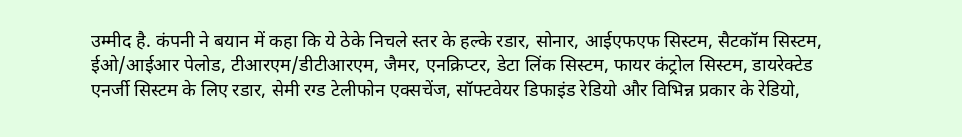उम्मीद है. कंपनी ने बयान में कहा कि ये ठेके निचले स्तर के हल्के रडार, सोनार, आईएफएफ सिस्टम, सैटकॉम सिस्टम, ईओ/आईआर पेलोड, टीआरएम/डीटीआरएम, जैमर, एनक्रिप्टर, डेटा लिंक सिस्टम, फायर कंट्रोल सिस्टम, डायरेक्टेड एनर्जी सिस्टम के लिए रडार, सेमी रग्ड टेलीफोन एक्सचेंज, सॉफ्टवेयर डिफाइंड रेडियो और विभिन्न प्रकार के रेडियो,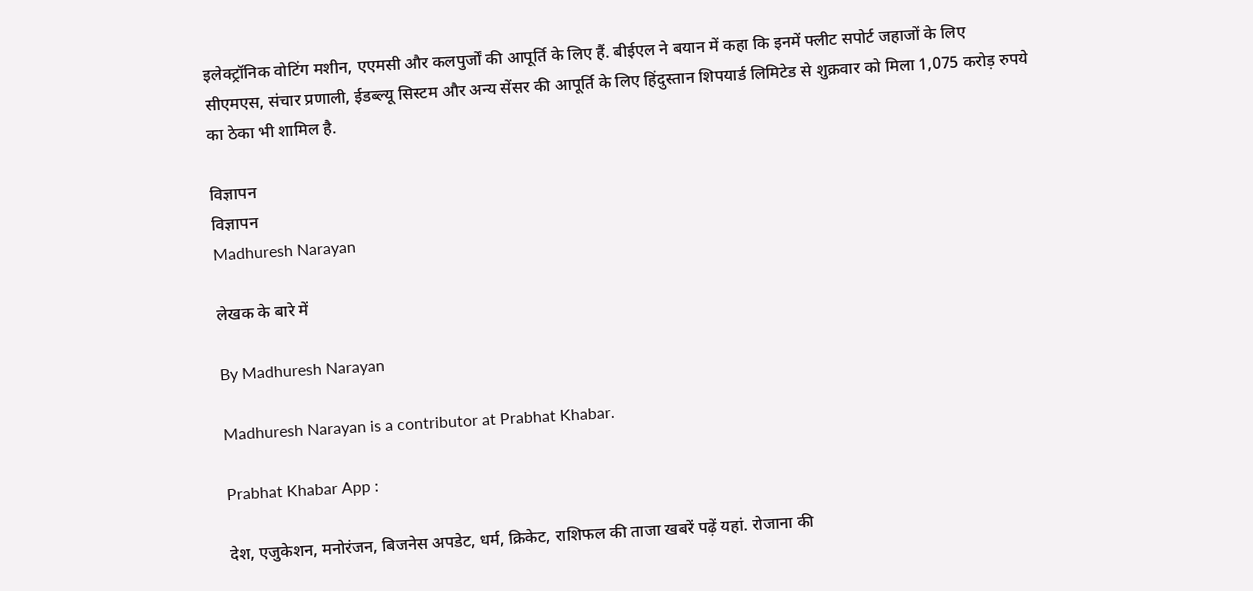इलेक्ट्रॉनिक वोटिंग मशीन, एएमसी और कलपुर्जों की आपूर्ति के लिए हैं. बीईएल ने बयान में कहा कि इनमें फ्लीट सपोर्ट जहाजों के लिए सीएमएस, संचार प्रणाली, ईडब्ल्यू सिस्टम और अन्य सेंसर की आपूर्ति के लिए हिंदुस्तान शिपयार्ड लिमिटेड से शुक्रवार को मिला 1,075 करोड़ रुपये का ठेका भी शामिल है.

विज्ञापन
विज्ञापन
Madhuresh Narayan

लेखक के बारे में

By Madhuresh Narayan

Madhuresh Narayan is a contributor at Prabhat Khabar.

Prabhat Khabar App :

देश, एजुकेशन, मनोरंजन, बिजनेस अपडेट, धर्म, क्रिकेट, राशिफल की ताजा खबरें पढ़ें यहां. रोजाना की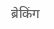ब्रेकिंग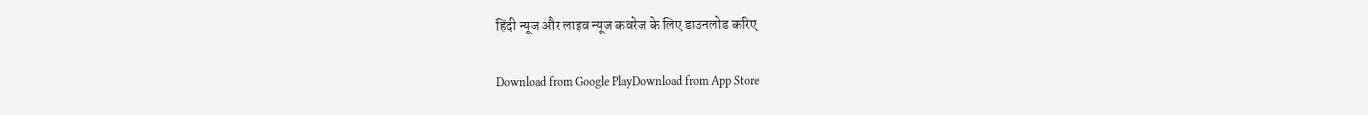हिंदी न्यूज और लाइव न्यूज कवरेज के लिए डाउनलोड करिए

Download from Google PlayDownload from App Store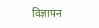विज्ञापन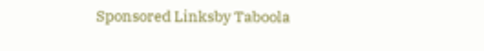Sponsored Linksby Taboola